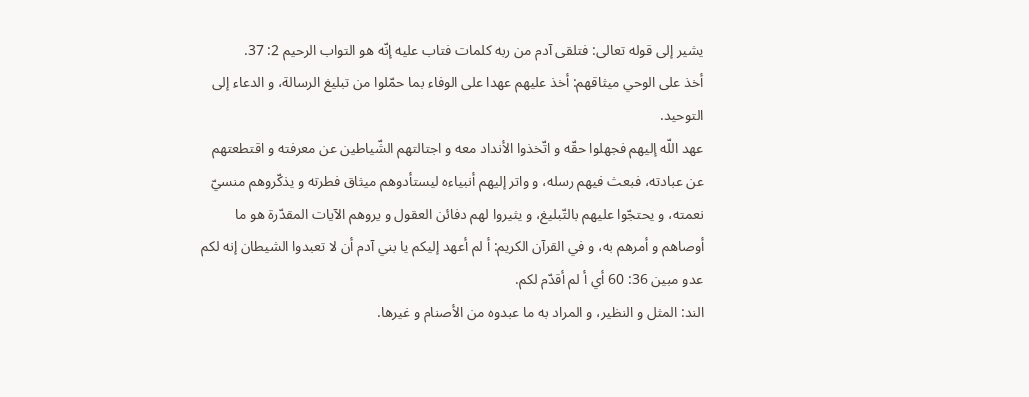يشير إلى قوله تعالى: فتلقى آدم من ربه كلمات فتاب عليه إنّه هو التواب الرحيم 2: 37.
أخذ على الوحي ميثاقهم: أخذ عليهم عهدا على الوفاء بما حمّلوا من تبليغ الرسالة، و الدعاء إلى التوحيد.
عهد اللّه إليهم فجهلوا حقّه و اتّخذوا الأنداد معه و اجتالتهم الشّياطين عن معرفته و اقتطعتهم عن عبادته، فبعث فيهم رسله، و واتر إليهم أنبياءه ليستأدوهم ميثاق فطرته و يذكّروهم منسيّ نعمته، و يحتجّوا عليهم بالتّبليغ، و يثيروا لهم دفائن العقول و يروهم الآيات المقدّرة هو ما أوصاهم و أمرهم به، و في القرآن الكريم: أ لم أعهد إليكم يا بني آدم أن لا تعبدوا الشيطان إنه لكم عدو مبين 36: 60 أي أ لم أقدّم لكم.
الند: المثل و النظير، و المراد به ما عبدوه من الأصنام و غيرها.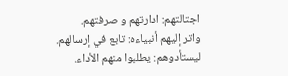اجتالتهم: ادارتهم و صرفتهم.
واتر إليهم أنبياءه: تابع في إرسالهم.
ليستأدوهم: يطلبوا منهم الأداء.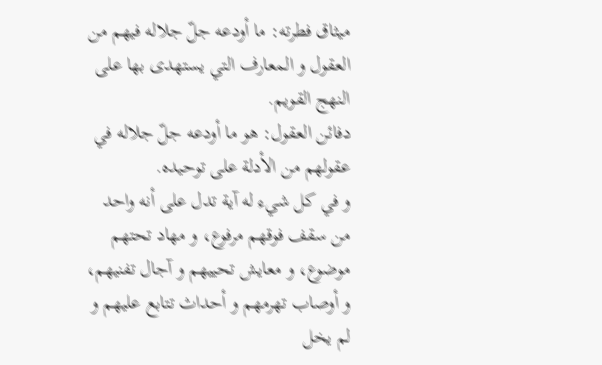ميثاق فطرته: ما أودعه جلّ جلاله فيهم من العقول و المعارف التي يستهدى بها على النهج القويم.
دفائن العقول: هو ما أودعه جلّ جلاله في عقولهم من الأدلة على توحيده.
و في كل شيء له آية تدل على أنه واحد من سقف فوقهم مرفوع، و مهاد تحتهم موضوع، و معايش تحييهم و آجال تفنيهم، و أوصاب تهرمهم و أحداث تتابع عليهم و لم يخل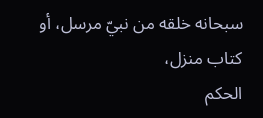سبحانه خلقه من نبيّ مرسل، أو كتاب منزل،
الحكم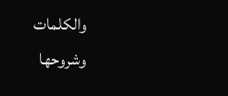والكلمات وشروحها